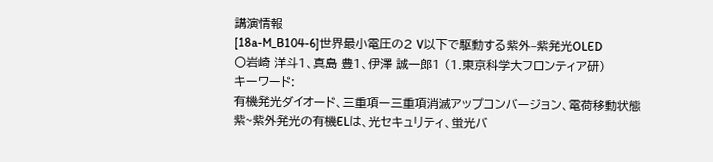講演情報
[18a-M_B104-6]世界最小電圧の2 V以下で駆動する紫外–紫発光OLED
〇岩崎 洋斗1、真島 豊1、伊澤 誠一郎1 (1.東京科学大フロンティア研)
キーワード:
有機発光ダイオード、三重項ー三重項消滅アップコンバージョン、電荷移動状態
紫~紫外発光の有機ELは、光セキュリティ、蛍光バ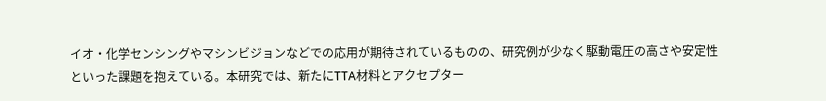イオ・化学センシングやマシンビジョンなどでの応用が期待されているものの、研究例が少なく駆動電圧の高さや安定性といった課題を抱えている。本研究では、新たにTTA材料とアクセプター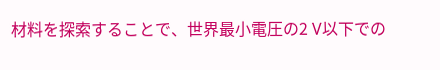材料を探索することで、世界最小電圧の2 V以下での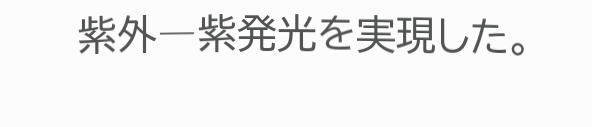紫外―紫発光を実現した。